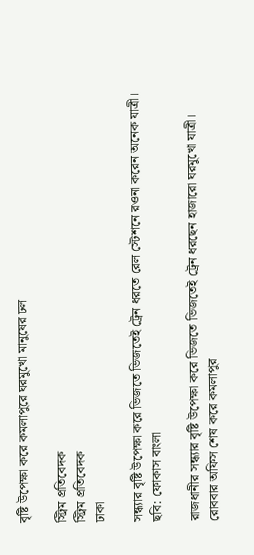বৃষ্টি উপেক্ষা করে কমলাপুরে ঘরমুখো মানুষের ঢল

স্ট্রিম প্রতিবেদক
স্ট্রিম প্রতিবেদক
ঢাকা

সন্ধ্যার বৃষ্টি উপেক্ষা করে ভিজতে ভিজতেই ট্রেন ধরতে রেল স্টেশনে রওনা করেন অনেক যাত্রী। ছবি: ফোকাস বাংলা

রাজধানীর সন্ধ্যার বৃষ্টি উপেক্ষা করে ভিজতে ভিজতেই ট্রেন ধরছেন হাজারো ঘরমুখো যাত্রী। রোববার অফিস শেষ করে কমলাপুর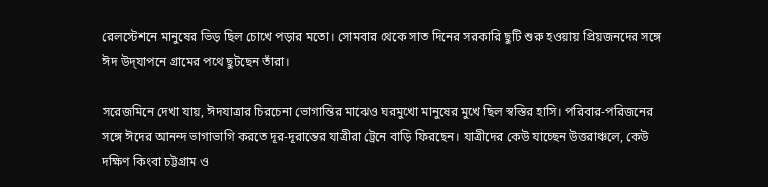রেলস্টেশনে মানুষের ভিড় ছিল চোখে পড়ার মতো। সোমবার থেকে সাত দিনের সরকারি ছুটি শুরু হওয়ায় প্রিয়জনদের সঙ্গে ঈদ উদ্‌যাপনে গ্রামের পথে ছুটছেন তাঁরা।

সরেজমিনে দেখা যায়, ঈদযাত্রার চিরচেনা ভোগান্তির মাঝেও ঘরমুখো মানুষের মুখে ছিল স্বস্তির হাসি। পরিবার-পরিজনের সঙ্গে ঈদের আনন্দ ভাগাভাগি করতে দূর-দূরান্তের যাত্রীরা ট্রেনে বাড়ি ফিরছেন। যাত্রীদের কেউ যাচ্ছেন উত্তরাঞ্চলে, কেউ দক্ষিণ কিংবা চট্টগ্রাম ও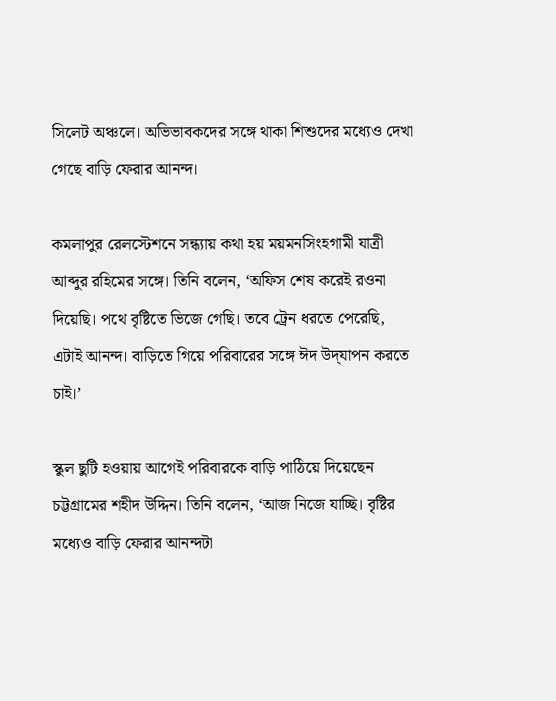সিলেট অঞ্চলে। অভিভাবকদের সঙ্গে থাকা শিশুদের মধ্যেও দেখা গেছে বাড়ি ফেরার আনন্দ।

কমলাপুর রেলস্টেশনে সন্ধ্যায় কথা হয় ময়মনসিংহগামী যাত্রী আব্দুর রহিমের সঙ্গে। তিনি বলেন, ‘অফিস শেষ করেই রওনা দিয়েছি। পথে বৃষ্টিতে ভিজে গেছি। তবে ট্রেন ধরতে পেরেছি, এটাই আনন্দ। বাড়িতে গিয়ে পরিবারের সঙ্গে ঈদ উদ্‌যাপন করতে চাই।’

স্কুল ছুটি হওয়ায় আগেই পরিবারকে বাড়ি পাঠিয়ে দিয়েছেন চট্টগ্রামের শহীদ উদ্দিন। তিনি বলেন, ‘আজ নিজে যাচ্ছি। বৃষ্টির মধ্যেও বাড়ি ফেরার আনন্দটা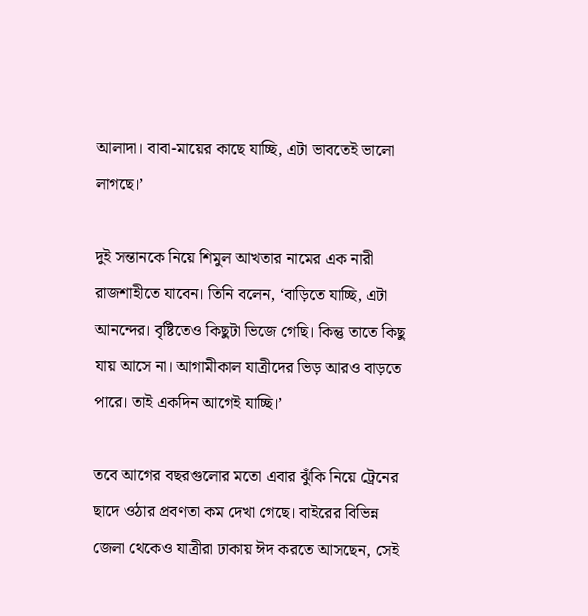আলাদা। বাবা-মায়ের কাছে যাচ্ছি, এটা ভাবতেই ভালো লাগছে।’

দুই সন্তানকে নিয়ে শিমুল আখতার নামের এক নারী রাজশাহীতে যাবেন। তিনি বলেন, ‘বাড়িতে যাচ্ছি, এটা আনন্দের। বৃষ্টিতেও কিছুটা ভিজে গেছি। কিন্তু তাতে কিছু যায় আসে না। আগামীকাল যাত্রীদের ভিড় আরও বাড়তে পারে। তাই একদিন আগেই যাচ্ছি।’

তবে আগের বছরগুলোর মতো এবার ঝুঁকি নিয়ে ট্রেনের ছাদে ওঠার প্রবণতা কম দেখা গেছে। বাইরের বিভিন্ন জেলা থেকেও যাত্রীরা ঢাকায় ঈদ করতে আসছেন, সেই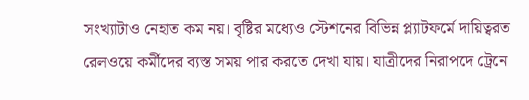সংখ্যাটাও নেহাত কম নয়। বৃষ্টির মধ্যেও স্টেশনের বিভিন্ন প্ল্যাটফর্মে দায়িত্বরত রেলওয়ে কর্মীদের ব্যস্ত সময় পার করতে দেখা যায়। যাত্রীদের নিরাপদে ট্রেনে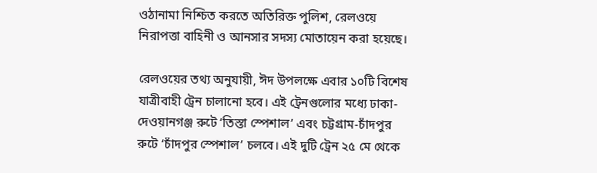ওঠানামা নিশ্চিত করতে অতিরিক্ত পুলিশ, রেলওয়ে নিরাপত্তা বাহিনী ও আনসার সদস্য মোতায়েন করা হয়েছে।

রেলওয়ের তথ্য অনুযায়ী, ঈদ উপলক্ষে এবার ১০টি বিশেষ যাত্রীবাহী ট্রেন চালানো হবে। এই ট্রেনগুলোর মধ্যে ঢাকা-দেওয়ানগঞ্জ রুটে ‘তিস্তা স্পেশাল’ এবং চট্টগ্রাম-চাঁদপুর রুটে ‘চাঁদপুর স্পেশাল’ চলবে। এই দুটি ট্রেন ২৫ মে থেকে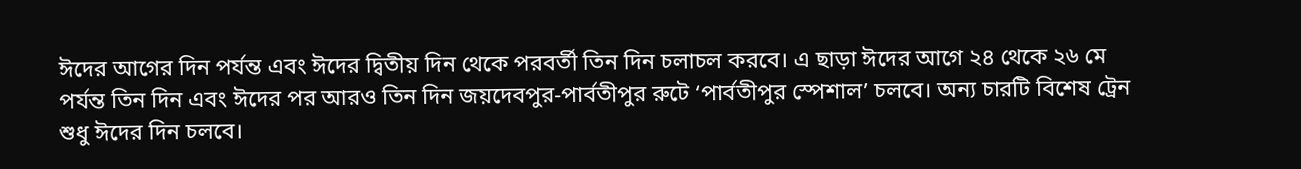ঈদের আগের দিন পর্যন্ত এবং ঈদের দ্বিতীয় দিন থেকে পরবর্তী তিন দিন চলাচল করবে। এ ছাড়া ঈদের আগে ২৪ থেকে ২৬ মে পর্যন্ত তিন দিন এবং ঈদের পর আরও তিন দিন জয়দেবপুর-পার্বতীপুর রুটে ‘পার্বতীপুর স্পেশাল’ চলবে। অন্য চারটি বিশেষ ট্রেন শুধু ঈদের দিন চলবে।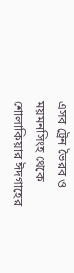এসব ট্রেন ভৈরব ও ময়মনসিংহ থেকে শোলাকিয়ার ঈদগাহের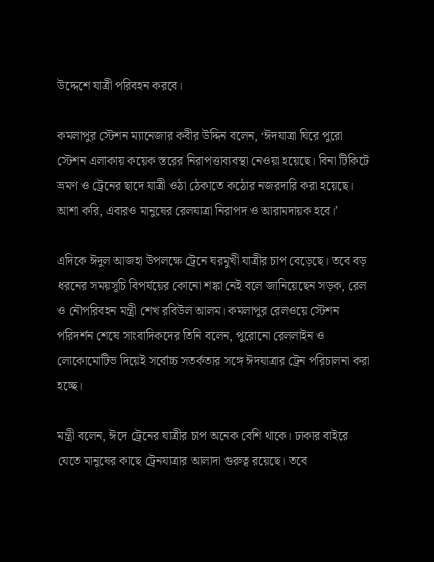উদ্দেশে যাত্রী পরিবহন করবে।

কমলাপুর স্টেশন ম্যানেজার কবীর উদ্দিন বলেন, ‘ঈদযাত্রা ঘিরে পুরো স্টেশন এলাকায় কয়েক স্তরের নিরাপত্তাব্যবস্থা নেওয়া হয়েছে। বিনা টিকিটে ভ্রমণ ও ট্রেনের ছাদে যাত্রী ওঠা ঠেকাতে কঠোর নজরদারি করা হয়েছে। আশা করি, এবারও মানুষের রেলযাত্রা নিরাপদ ও আরামদায়ক হবে।’

এদিকে ঈদুল আজহা উপলক্ষে ট্রেনে ঘরমুখী যাত্রীর চাপ বেড়েছে। তবে বড় ধরনের সময়সূচি বিপর্যয়ের কোনো শঙ্কা নেই বলে জানিয়েছেন সড়ক, রেল ও নৌপরিবহন মন্ত্রী শেখ রবিউল আলম। কমলাপুর রেলওয়ে স্টেশন পরিদর্শন শেষে সাংবাদিকদের তিনি বলেন, পুরোনো রেললাইন ও লোকোমোটিভ দিয়েই সর্বোচ্চ সতর্কতার সঙ্গে ঈদযাত্রার ট্রেন পরিচালনা করা হচ্ছে।

মন্ত্রী বলেন, ঈদে ট্রেনের যাত্রীর চাপ অনেক বেশি থাকে। ঢাকার বাইরে যেতে মানুষের কাছে ট্রেনযাত্রার আলাদা গুরুত্ব রয়েছে। তবে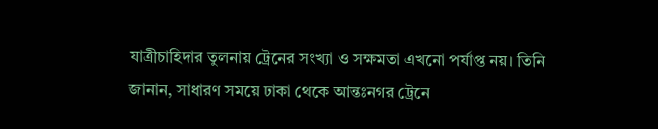যাত্রীচাহিদার তুলনায় ট্রেনের সংখ্যা ও সক্ষমতা এখনো পর্যাপ্ত নয়। তিনি জানান, সাধারণ সময়ে ঢাকা থেকে আন্তঃনগর ট্রেনে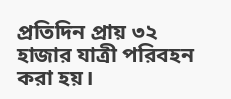প্রতিদিন প্রায় ৩২ হাজার যাত্রী পরিবহন করা হয়।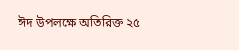ঈদ উপলক্ষে অতিরিক্ত ২৫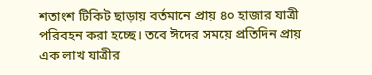শতাংশ টিকিট ছাড়ায় বর্তমানে প্রায় ৪০ হাজার যাত্রী পরিবহন করা হচ্ছে। তবে ঈদের সময়ে প্রতিদিন প্রায় এক লাখ যাত্রীর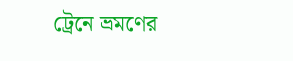ট্রেনে ভ্রমণের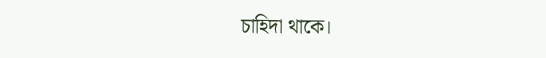চাহিদা থাকে।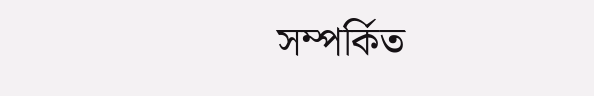সম্পর্কিত